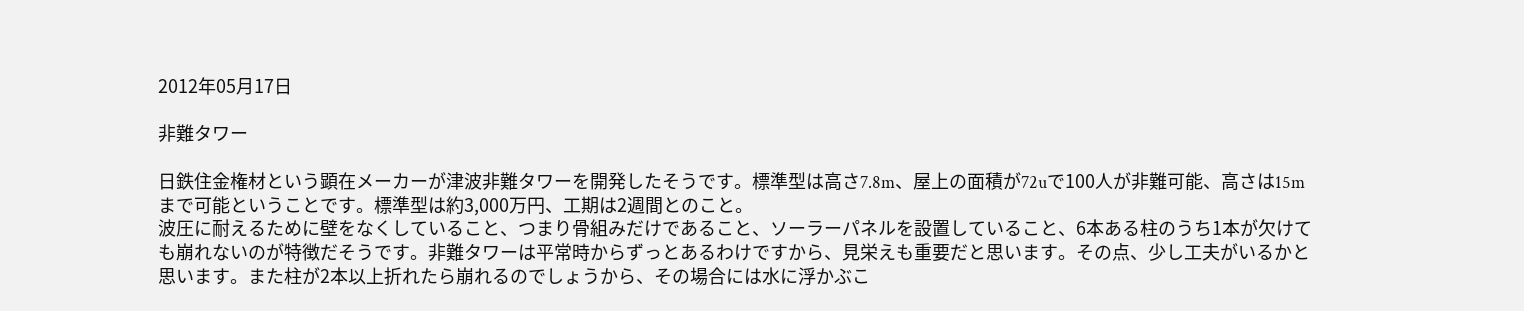2012年05月17日

非難タワー

日鉄住金権材という顕在メーカーが津波非難タワーを開発したそうです。標準型は高さ7.8m、屋上の面積が72uで100人が非難可能、高さは15mまで可能ということです。標準型は約3,000万円、工期は2週間とのこと。
波圧に耐えるために壁をなくしていること、つまり骨組みだけであること、ソーラーパネルを設置していること、6本ある柱のうち1本が欠けても崩れないのが特徴だそうです。非難タワーは平常時からずっとあるわけですから、見栄えも重要だと思います。その点、少し工夫がいるかと思います。また柱が2本以上折れたら崩れるのでしょうから、その場合には水に浮かぶこ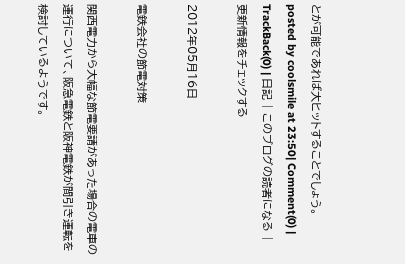とが可能であれば大ヒットすることでしょう。
posted by coolsmile at 23:50| Comment(0) | TrackBack(0) | 日記 | このブログの読者になる | 更新情報をチェックする

2012年05月16日

電鉄会社の節電対策

関西電力から大幅な節電要請があった場合の電車の運行について、阪急電鉄と阪神電鉄が間引き運転を検討しているようです。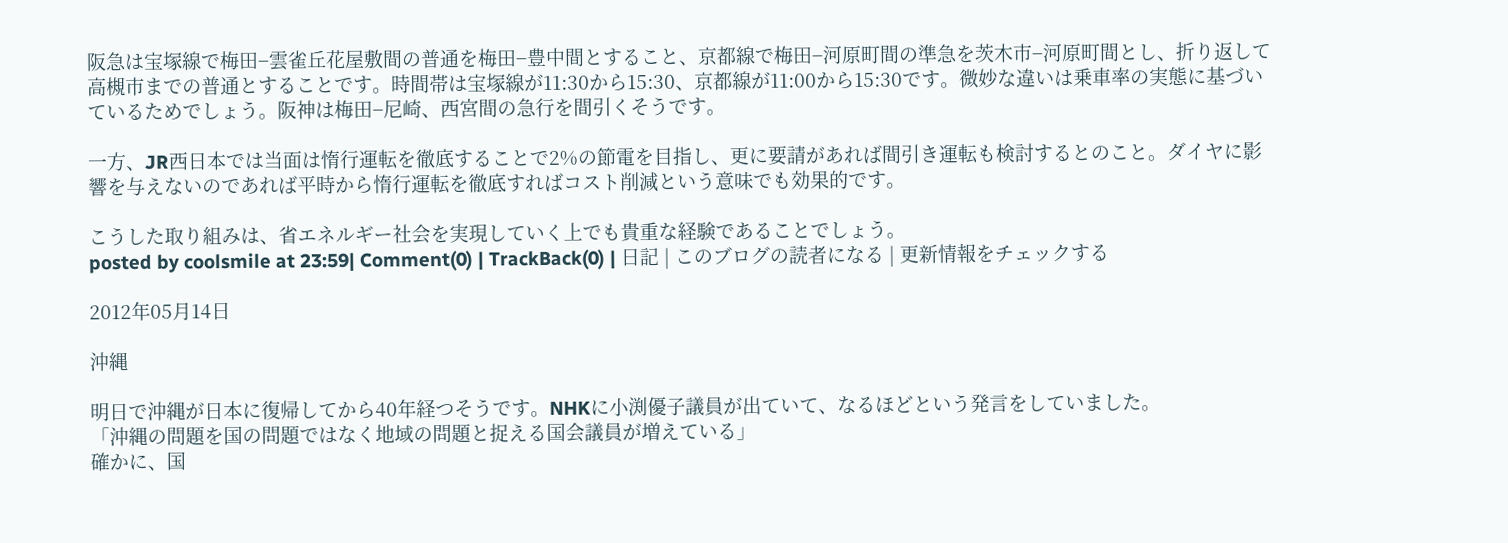阪急は宝塚線で梅田−雲雀丘花屋敷間の普通を梅田−豊中間とすること、京都線で梅田−河原町間の準急を茨木市−河原町間とし、折り返して高槻市までの普通とすることです。時間帯は宝塚線が11:30から15:30、京都線が11:00から15:30です。微妙な違いは乗車率の実態に基づいているためでしょう。阪神は梅田−尼崎、西宮間の急行を間引くそうです。

一方、JR西日本では当面は惰行運転を徹底することで2%の節電を目指し、更に要請があれば間引き運転も検討するとのこと。ダイヤに影響を与えないのであれば平時から惰行運転を徹底すればコスト削減という意味でも効果的です。

こうした取り組みは、省エネルギー社会を実現していく上でも貴重な経験であることでしょう。
posted by coolsmile at 23:59| Comment(0) | TrackBack(0) | 日記 | このブログの読者になる | 更新情報をチェックする

2012年05月14日

沖縄

明日で沖縄が日本に復帰してから40年経つそうです。NHKに小渕優子議員が出ていて、なるほどという発言をしていました。
「沖縄の問題を国の問題ではなく地域の問題と捉える国会議員が増えている」
確かに、国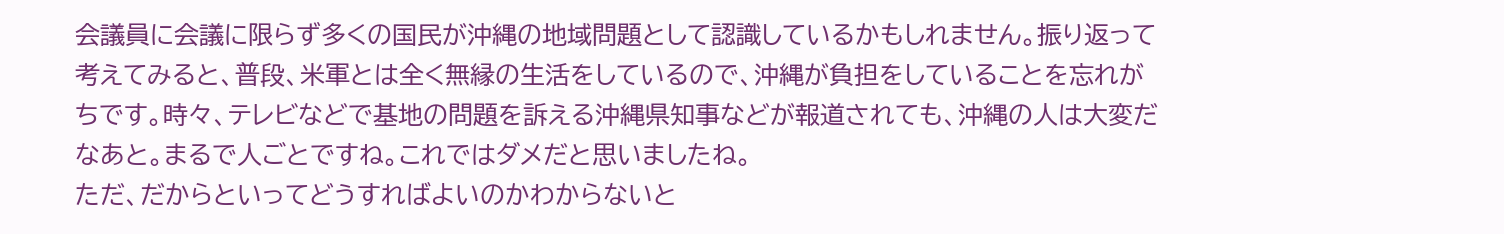会議員に会議に限らず多くの国民が沖縄の地域問題として認識しているかもしれません。振り返って考えてみると、普段、米軍とは全く無縁の生活をしているので、沖縄が負担をしていることを忘れがちです。時々、テレビなどで基地の問題を訴える沖縄県知事などが報道されても、沖縄の人は大変だなあと。まるで人ごとですね。これではダメだと思いましたね。
ただ、だからといってどうすればよいのかわからないと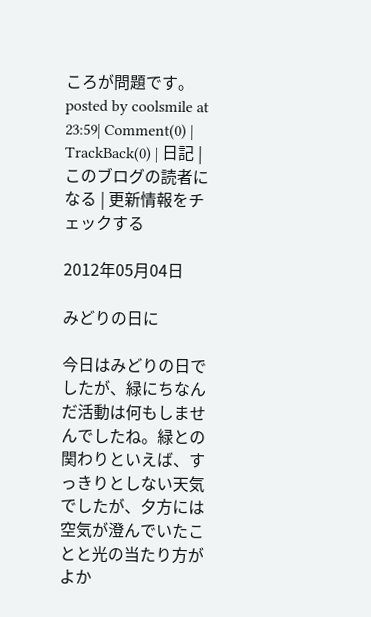ころが問題です。
posted by coolsmile at 23:59| Comment(0) | TrackBack(0) | 日記 | このブログの読者になる | 更新情報をチェックする

2012年05月04日

みどりの日に

今日はみどりの日でしたが、緑にちなんだ活動は何もしませんでしたね。緑との関わりといえば、すっきりとしない天気でしたが、夕方には空気が澄んでいたことと光の当たり方がよか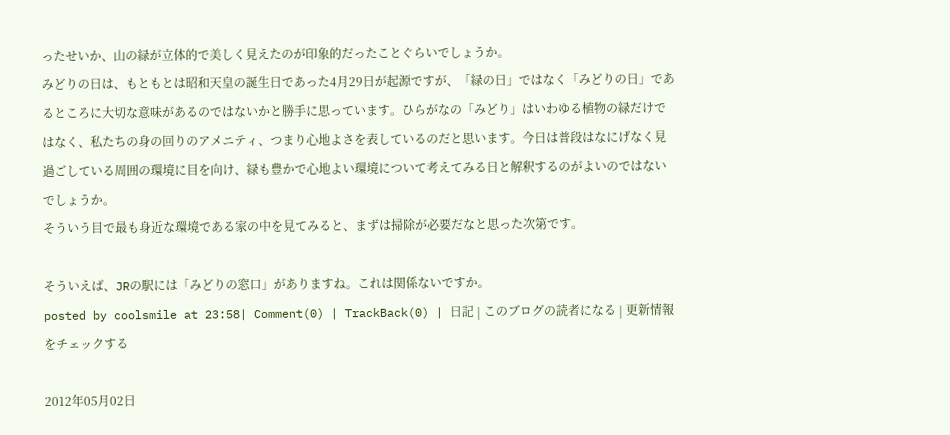ったせいか、山の緑が立体的で美しく見えたのが印象的だったことぐらいでしょうか。
みどりの日は、もともとは昭和天皇の誕生日であった4月29日が起源ですが、「緑の日」ではなく「みどりの日」であるところに大切な意味があるのではないかと勝手に思っています。ひらがなの「みどり」はいわゆる植物の緑だけではなく、私たちの身の回りのアメニティ、つまり心地よさを表しているのだと思います。今日は普段はなにげなく見過ごしている周囲の環境に目を向け、緑も豊かで心地よい環境について考えてみる日と解釈するのがよいのではないでしょうか。
そういう目で最も身近な環境である家の中を見てみると、まずは掃除が必要だなと思った次第です。

そういえば、JRの駅には「みどりの窓口」がありますね。これは関係ないですか。
posted by coolsmile at 23:58| Comment(0) | TrackBack(0) | 日記 | このブログの読者になる | 更新情報をチェックする

2012年05月02日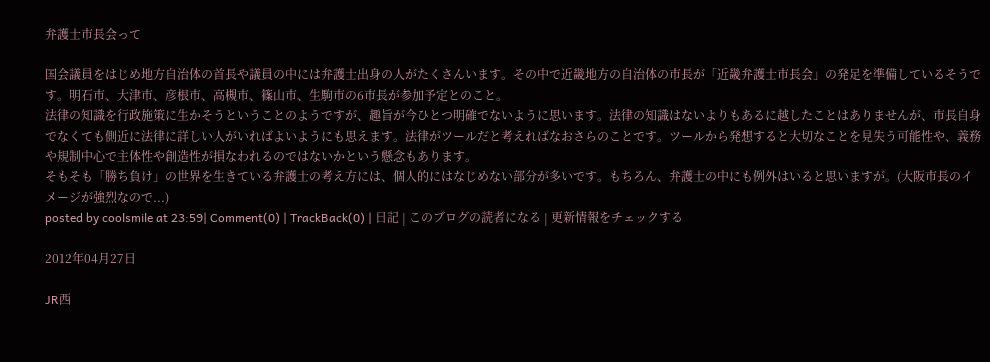弁護士市長会って

国会議員をはじめ地方自治体の首長や議員の中には弁護士出身の人がたくさんいます。その中で近畿地方の自治体の市長が「近畿弁護士市長会」の発足を準備しているそうです。明石市、大津市、彦根市、高槻市、篠山市、生駒市の6市長が参加予定とのこと。
法律の知識を行政施策に生かそうということのようですが、趣旨が今ひとつ明確でないように思います。法律の知識はないよりもあるに越したことはありませんが、市長自身でなくても側近に法律に詳しい人がいればよいようにも思えます。法律がツールだと考えればなおさらのことです。ツールから発想すると大切なことを見失う可能性や、義務や規制中心で主体性や創造性が損なわれるのではないかという懸念もあります。
そもそも「勝ち負け」の世界を生きている弁護士の考え方には、個人的にはなじめない部分が多いです。もちろん、弁護士の中にも例外はいると思いますが。(大阪市長のイメージが強烈なので...)
posted by coolsmile at 23:59| Comment(0) | TrackBack(0) | 日記 | このブログの読者になる | 更新情報をチェックする

2012年04月27日

JR西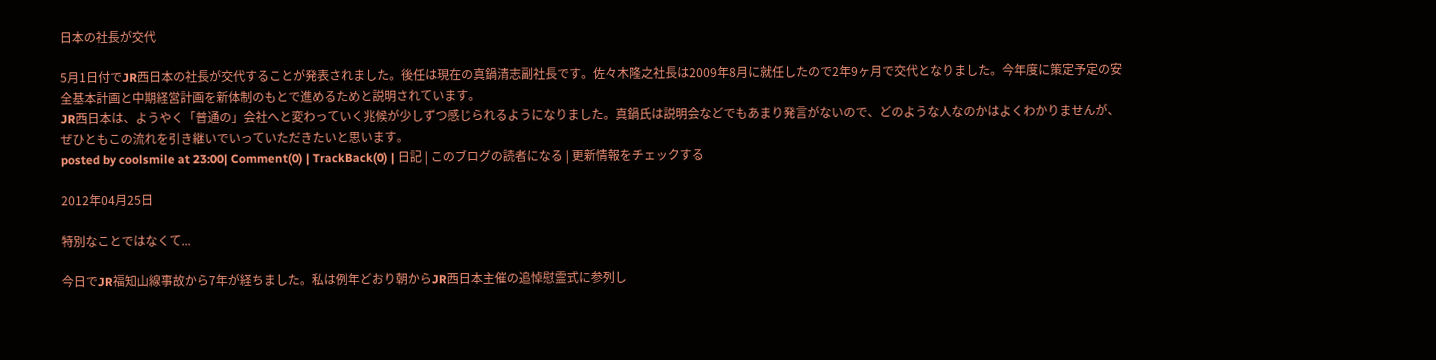日本の社長が交代

5月1日付でJR西日本の社長が交代することが発表されました。後任は現在の真鍋清志副社長です。佐々木隆之社長は2009年8月に就任したので2年9ヶ月で交代となりました。今年度に策定予定の安全基本計画と中期経営計画を新体制のもとで進めるためと説明されています。
JR西日本は、ようやく「普通の」会社へと変わっていく兆候が少しずつ感じられるようになりました。真鍋氏は説明会などでもあまり発言がないので、どのような人なのかはよくわかりませんが、ぜひともこの流れを引き継いでいっていただきたいと思います。
posted by coolsmile at 23:00| Comment(0) | TrackBack(0) | 日記 | このブログの読者になる | 更新情報をチェックする

2012年04月25日

特別なことではなくて...

今日でJR福知山線事故から7年が経ちました。私は例年どおり朝からJR西日本主催の追悼慰霊式に参列し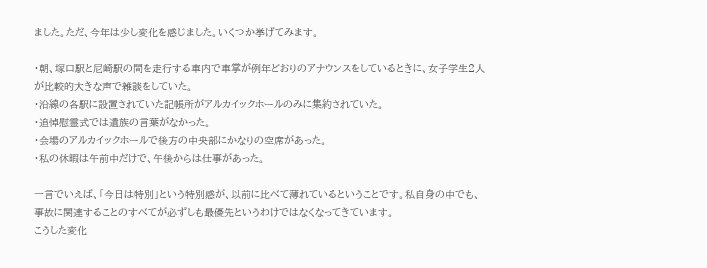ました。ただ、今年は少し変化を感じました。いくつか挙げてみます。

・朝、塚口駅と尼崎駅の間を走行する車内で車掌が例年どおりのアナウンスをしているときに、女子学生2人が比較的大きな声で雑談をしていた。
・沿線の各駅に設置されていた記帳所がアルカイックホールのみに集約されていた。
・追悼慰霊式では遺族の言葉がなかった。
・会場のアルカイックホールで後方の中央部にかなりの空席があった。
・私の休暇は午前中だけで、午後からは仕事があった。

一言でいえば、「今日は特別」という特別感が、以前に比べて薄れているということです。私自身の中でも、事故に関連することのすべてが必ずしも最優先というわけではなくなってきています。
こうした変化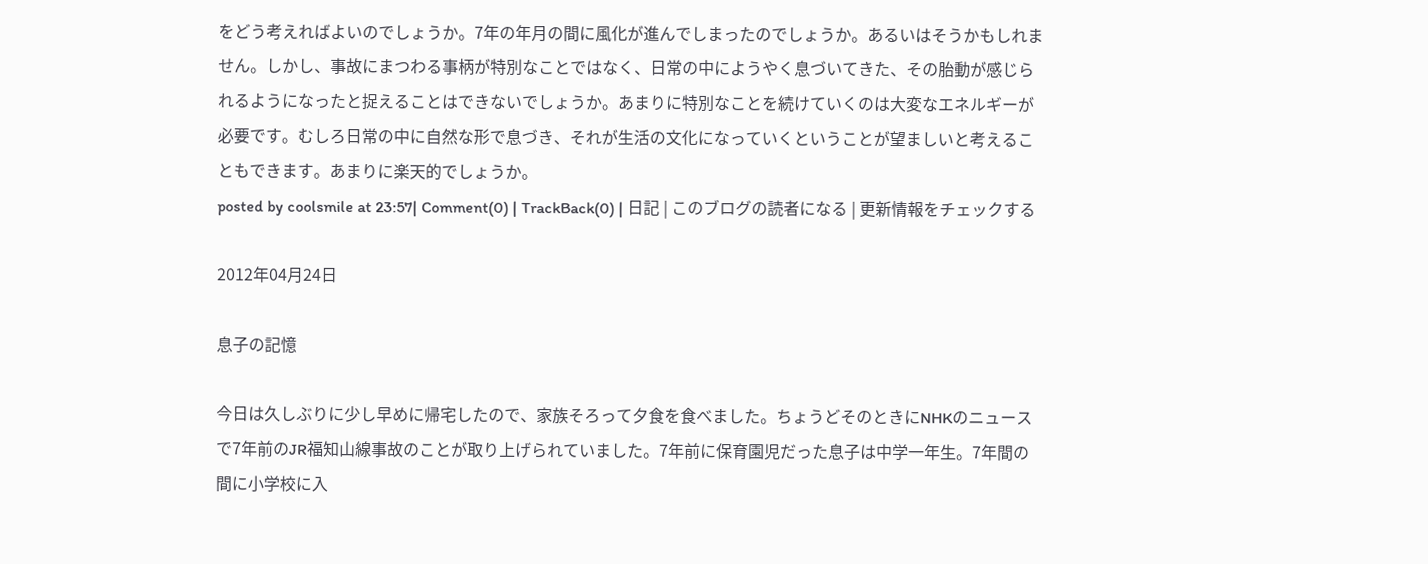をどう考えればよいのでしょうか。7年の年月の間に風化が進んでしまったのでしょうか。あるいはそうかもしれません。しかし、事故にまつわる事柄が特別なことではなく、日常の中にようやく息づいてきた、その胎動が感じられるようになったと捉えることはできないでしょうか。あまりに特別なことを続けていくのは大変なエネルギーが必要です。むしろ日常の中に自然な形で息づき、それが生活の文化になっていくということが望ましいと考えることもできます。あまりに楽天的でしょうか。
posted by coolsmile at 23:57| Comment(0) | TrackBack(0) | 日記 | このブログの読者になる | 更新情報をチェックする

2012年04月24日

息子の記憶

今日は久しぶりに少し早めに帰宅したので、家族そろって夕食を食べました。ちょうどそのときにNHKのニュースで7年前のJR福知山線事故のことが取り上げられていました。7年前に保育園児だった息子は中学一年生。7年間の間に小学校に入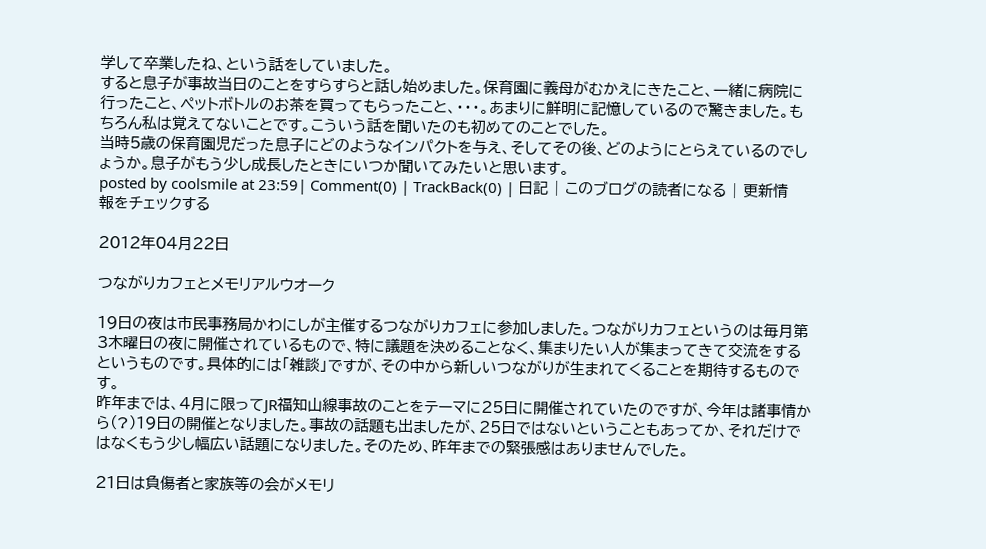学して卒業したね、という話をしていました。
すると息子が事故当日のことをすらすらと話し始めました。保育園に義母がむかえにきたこと、一緒に病院に行ったこと、ペットボトルのお茶を買ってもらったこと、・・・。あまりに鮮明に記憶しているので驚きました。もちろん私は覚えてないことです。こういう話を聞いたのも初めてのことでした。
当時5歳の保育園児だった息子にどのようなインパクトを与え、そしてその後、どのようにとらえているのでしょうか。息子がもう少し成長したときにいつか聞いてみたいと思います。
posted by coolsmile at 23:59| Comment(0) | TrackBack(0) | 日記 | このブログの読者になる | 更新情報をチェックする

2012年04月22日

つながりカフェとメモリアルウオーク

19日の夜は市民事務局かわにしが主催するつながりカフェに参加しました。つながりカフェというのは毎月第3木曜日の夜に開催されているもので、特に議題を決めることなく、集まりたい人が集まってきて交流をするというものです。具体的には「雑談」ですが、その中から新しいつながりが生まれてくることを期待するものです。
昨年までは、4月に限ってJR福知山線事故のことをテーマに25日に開催されていたのですが、今年は諸事情から(?)19日の開催となりました。事故の話題も出ましたが、25日ではないということもあってか、それだけではなくもう少し幅広い話題になりました。そのため、昨年までの緊張感はありませんでした。

21日は負傷者と家族等の会がメモリ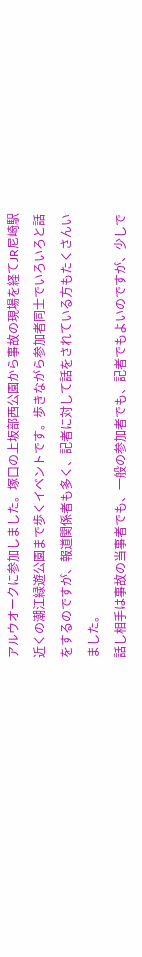アルウオークに参加しました。塚口の上坂部西公園から事故の現場を経てJR尼崎駅近くの潮江緑遊公園まで歩くイベントです。歩きながら参加者同士でいろいろと話をするのですが、報道関係者も多く、記者に対して話をされている方もたくさんいました。
話し相手は事故の当事者でも、一般の参加者でも、記者でもよいのですが、少しで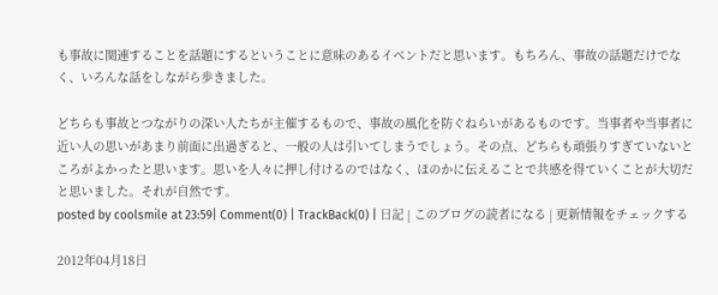も事故に関連することを話題にするということに意味のあるイベントだと思います。もちろん、事故の話題だけでなく、いろんな話をしながら歩きました。

どちらも事故とつながりの深い人たちが主催するもので、事故の風化を防ぐねらいがあるものです。当事者や当事者に近い人の思いがあまり前面に出過ぎると、一般の人は引いてしまうでしょう。その点、どちらも頑張りすぎていないところがよかったと思います。思いを人々に押し付けるのではなく、ほのかに伝えることで共感を得ていくことが大切だと思いました。それが自然です。
posted by coolsmile at 23:59| Comment(0) | TrackBack(0) | 日記 | このブログの読者になる | 更新情報をチェックする

2012年04月18日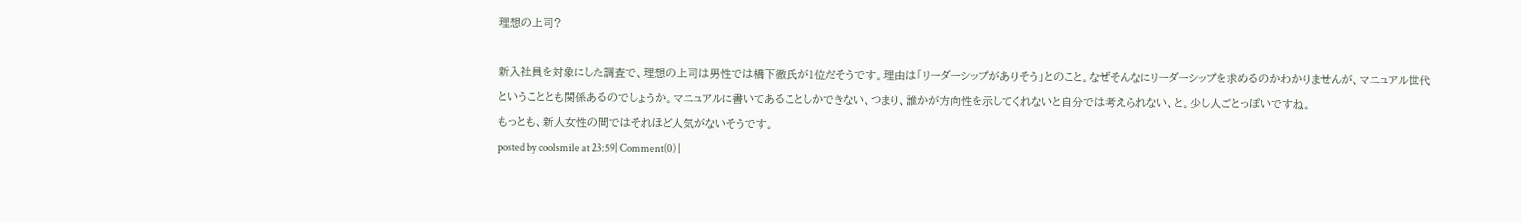理想の上司?

新入社員を対象にした調査で、理想の上司は男性では橋下徹氏が1位だそうです。理由は「リーダーシップがありそう」とのこと。なぜそんなにリーダーシップを求めるのかわかりませんが、マニュアル世代ということとも関係あるのでしょうか。マニュアルに書いてあることしかできない、つまり、誰かが方向性を示してくれないと自分では考えられない、と。少し人ごとっぽいですね。
もっとも、新人女性の間ではそれほど人気がないそうです。
posted by coolsmile at 23:59| Comment(0) |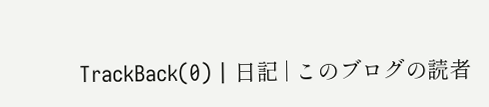TrackBack(0) | 日記 | このブログの読者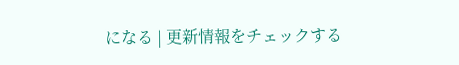になる | 更新情報をチェックする